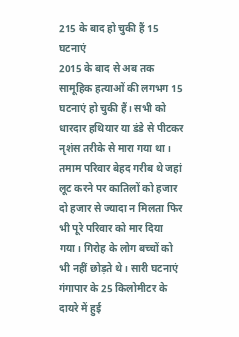215 के बाद हो चुकी हैं 15 घटनाएं
2015 के बाद से अब तक सामूहिक हत्याओं की लगभग 15 घटनाएं हो चुकी हैं। सभी को धारदार हथियार या डंडे से पीटकर नृशंस तरीके से मारा गया था। तमाम परिवार बेहद गरीब थे जहां लूट करने पर कातिलों को हजार दो हजार से ज्यादा न मिलता फिर भी पूरे परिवार को मार दिया गया। गिरोह के लोग बच्चों को भी नहीं छोड़ते थे। सारी घटनाएं गंगापार के 25 किलोमीटर के दायरे में हुई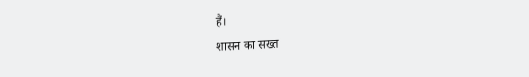हैं।
शासन का सख्त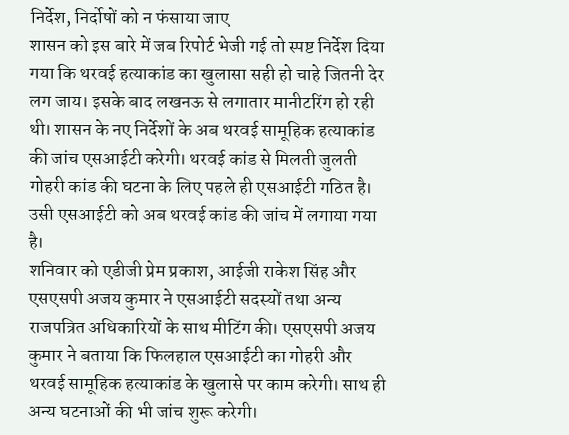निर्देश, निर्दोषों को न फंसाया जाए
शासन को इस बारे में जब रिपोर्ट भेजी गई तो स्पष्ट निर्देश दिया गया कि थरवई हत्याकांड का खुलासा सही हो चाहे जितनी देर लग जाय। इसके बाद लखनऊ से लगातार मानीटरिंग हो रही थी। शासन के नए निर्देशों के अब थरवई सामूहिक हत्याकांड की जांच एसआईटी करेगी। थरवई कांड से मिलती जुलती गोहरी कांड की घटना के लिए पहले ही एसआईटी गठित है। उसी एसआईटी को अब थरवई कांड की जांच में लगाया गया है।
शनिवार को एडीजी प्रेम प्रकाश, आईजी राकेश सिंह और एसएसपी अजय कुमार ने एसआईटी सदस्यों तथा अन्य राजपत्रित अधिकारियों के साथ मीटिंग की। एसएसपी अजय कुमार ने बताया कि फिलहाल एसआईटी का गोहरी और थरवई सामूहिक हत्याकांड के खुलासे पर काम करेगी। साथ ही अन्य घटनाओं की भी जांच शुरू करेगी।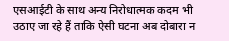एसआईटी के साथ अन्य निरोधात्मक कदम भी उठाए जा रहे हैं ताकि ऐसी घटना अब दोबारा न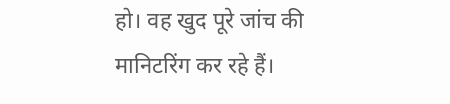हो। वह खुद पूरे जांच की मानिटरिंग कर रहे हैं।